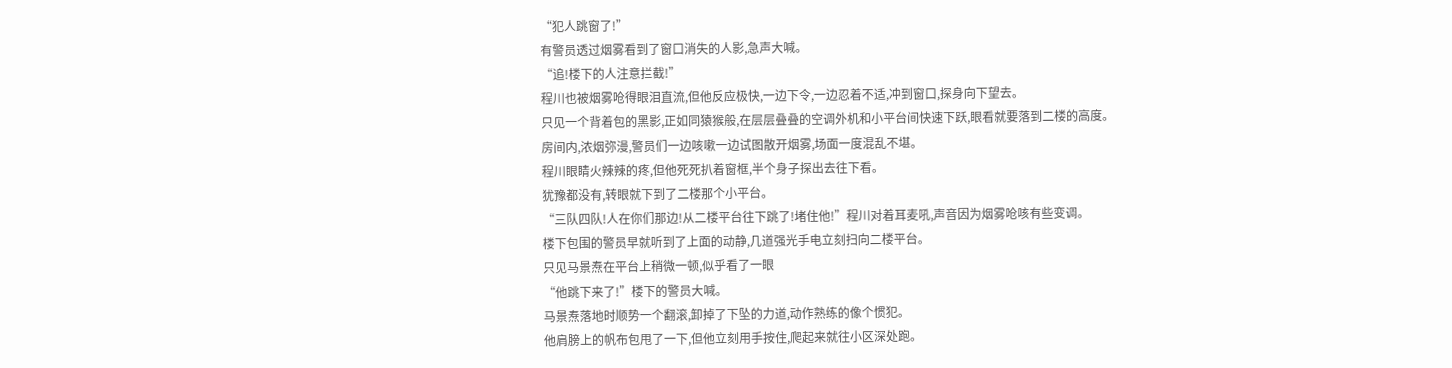“犯人跳窗了!”
有警员透过烟雾看到了窗口消失的人影,急声大喊。
“追!楼下的人注意拦截!”
程川也被烟雾呛得眼泪直流,但他反应极快,一边下令,一边忍着不适,冲到窗口,探身向下望去。
只见一个背着包的黑影,正如同猿猴般,在层层叠叠的空调外机和小平台间快速下跃,眼看就要落到二楼的高度。
房间内,浓烟弥漫,警员们一边咳嗽一边试图散开烟雾,场面一度混乱不堪。
程川眼睛火辣辣的疼,但他死死扒着窗框,半个身子探出去往下看。
犹豫都没有,转眼就下到了二楼那个小平台。
“三队四队!人在你们那边!从二楼平台往下跳了!堵住他!”程川对着耳麦吼,声音因为烟雾呛咳有些变调。
楼下包围的警员早就听到了上面的动静,几道强光手电立刻扫向二楼平台。
只见马景焘在平台上稍微一顿,似乎看了一眼
“他跳下来了!”楼下的警员大喊。
马景焘落地时顺势一个翻滚,卸掉了下坠的力道,动作熟练的像个惯犯。
他肩膀上的帆布包甩了一下,但他立刻用手按住,爬起来就往小区深处跑。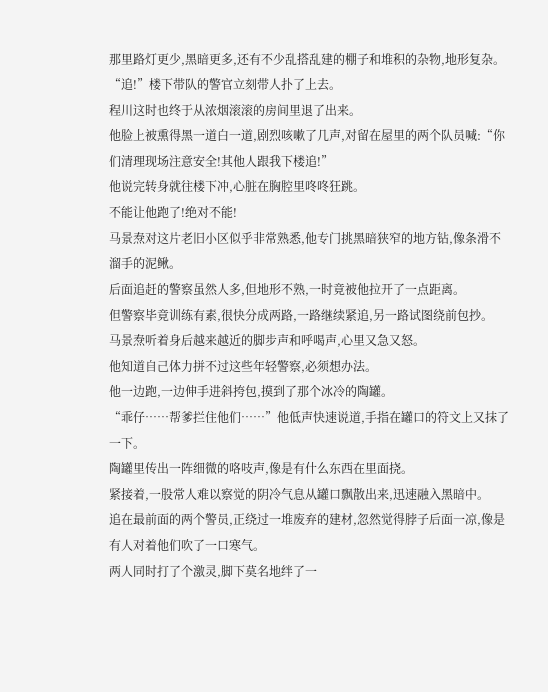那里路灯更少,黑暗更多,还有不少乱搭乱建的棚子和堆积的杂物,地形复杂。
“追!”楼下带队的警官立刻带人扑了上去。
程川这时也终于从浓烟滚滚的房间里退了出来。
他脸上被熏得黑一道白一道,剧烈咳嗽了几声,对留在屋里的两个队员喊:“你们清理现场注意安全!其他人跟我下楼追!”
他说完转身就往楼下冲,心脏在胸腔里咚咚狂跳。
不能让他跑了!绝对不能!
马景焘对这片老旧小区似乎非常熟悉,他专门挑黑暗狭窄的地方钻,像条滑不溜手的泥鳅。
后面追赶的警察虽然人多,但地形不熟,一时竟被他拉开了一点距离。
但警察毕竟训练有素,很快分成两路,一路继续紧追,另一路试图绕前包抄。
马景焘听着身后越来越近的脚步声和呼喝声,心里又急又怒。
他知道自己体力拼不过这些年轻警察,必须想办法。
他一边跑,一边伸手进斜挎包,摸到了那个冰冷的陶罐。
“乖仔……帮爹拦住他们……”他低声快速说道,手指在罐口的符文上又抹了一下。
陶罐里传出一阵细微的咯吱声,像是有什么东西在里面挠。
紧接着,一股常人难以察觉的阴冷气息从罐口飘散出来,迅速融入黑暗中。
追在最前面的两个警员,正绕过一堆废弃的建材,忽然觉得脖子后面一凉,像是有人对着他们吹了一口寒气。
两人同时打了个激灵,脚下莫名地绊了一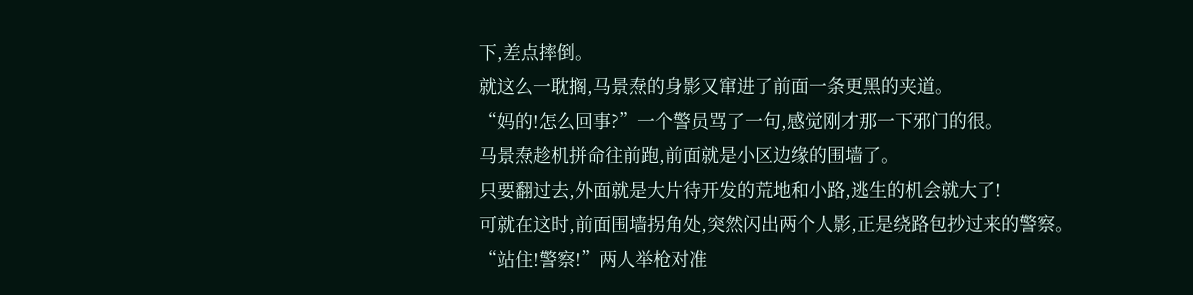下,差点摔倒。
就这么一耽搁,马景焘的身影又窜进了前面一条更黑的夹道。
“妈的!怎么回事?”一个警员骂了一句,感觉刚才那一下邪门的很。
马景焘趁机拼命往前跑,前面就是小区边缘的围墙了。
只要翻过去,外面就是大片待开发的荒地和小路,逃生的机会就大了!
可就在这时,前面围墙拐角处,突然闪出两个人影,正是绕路包抄过来的警察。
“站住!警察!”两人举枪对准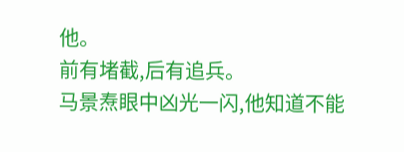他。
前有堵截,后有追兵。
马景焘眼中凶光一闪,他知道不能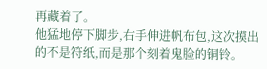再藏着了。
他猛地停下脚步,右手伸进帆布包,这次摸出的不是符纸,而是那个刻着鬼脸的铜铃。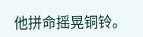他拼命摇晃铜铃。